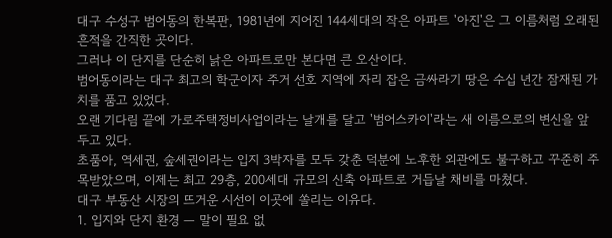대구 수성구 범어동의 한복판, 1981년에 지어진 144세대의 작은 아파트 '아진'은 그 이름처럼 오래된 흔적을 간직한 곳이다.
그러나 이 단지를 단순히 낡은 아파트로만 본다면 큰 오산이다.
범어동이라는 대구 최고의 학군이자 주거 선호 지역에 자리 잡은 금싸라기 땅은 수십 년간 잠재된 가치를 품고 있었다.
오랜 기다림 끝에 가로주택정비사업이라는 날개를 달고 '범어스카이'라는 새 이름으로의 변신을 앞두고 있다.
초품아, 역세권, 숲세권이라는 입지 3박자를 모두 갖춘 덕분에 노후한 외관에도 불구하고 꾸준히 주목받았으며, 이제는 최고 29층, 200세대 규모의 신축 아파트로 거듭날 채비를 마쳤다.
대구 부동산 시장의 뜨거운 시선이 이곳에 쏠리는 이유다.
1. 입지와 단지 환경 — 말이 필요 없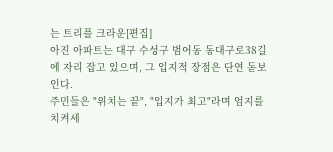는 트리플 크라운[편집]
아진 아파트는 대구 수성구 범어동 동대구로38길에 자리 잡고 있으며, 그 입지적 장점은 단연 돋보인다.
주민들은 "위치는 끝", "입지가 최고"라며 엄지를 치켜세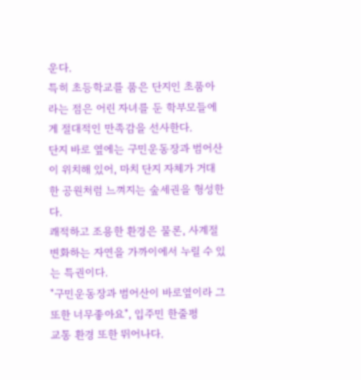운다.
특히 초등학교를 품은 단지인 초품아라는 점은 어린 자녀를 둔 학부모들에게 절대적인 만족감을 선사한다.
단지 바로 옆에는 구민운동장과 범어산이 위치해 있어, 마치 단지 자체가 거대한 공원처럼 느껴지는 숲세권을 형성한다.
쾌적하고 조용한 환경은 물론, 사계절 변화하는 자연을 가까이에서 누릴 수 있는 특권이다.
"구민운동장과 범어산이 바로옆이라 그또한 너무좋아요", 입주민 한줄평
교통 환경 또한 뛰어나다.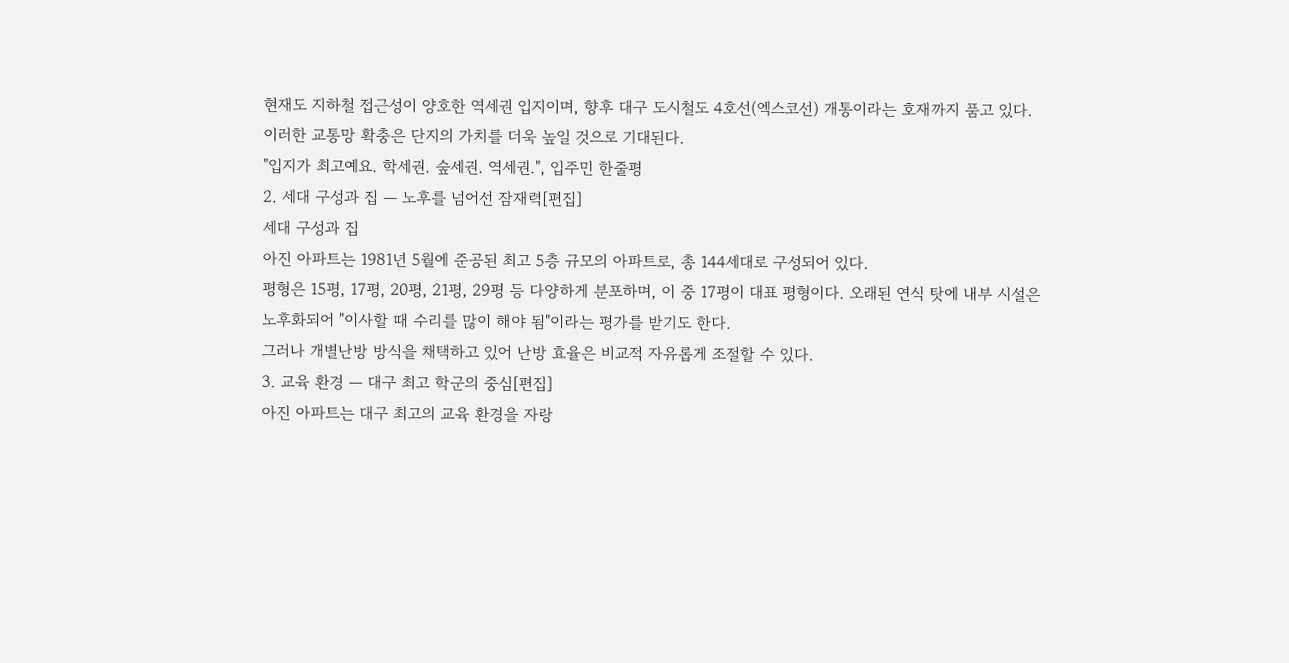현재도 지하철 접근성이 양호한 역세권 입지이며, 향후 대구 도시철도 4호선(엑스코선) 개통이라는 호재까지 품고 있다.
이러한 교통망 확충은 단지의 가치를 더욱 높일 것으로 기대된다.
"입지가 최고예요. 학세권. 숲세권. 역세권.", 입주민 한줄평
2. 세대 구성과 집 — 노후를 넘어선 잠재력[편집]
세대 구성과 집
아진 아파트는 1981년 5월에 준공된 최고 5층 규모의 아파트로, 총 144세대로 구성되어 있다.
평형은 15평, 17평, 20평, 21평, 29평 등 다양하게 분포하며, 이 중 17평이 대표 평형이다. 오래된 연식 탓에 내부 시설은 노후화되어 "이사할 때 수리를 많이 해야 됨"이라는 평가를 받기도 한다.
그러나 개별난방 방식을 채택하고 있어 난방 효율은 비교적 자유롭게 조절할 수 있다.
3. 교육 환경 — 대구 최고 학군의 중심[편집]
아진 아파트는 대구 최고의 교육 환경을 자랑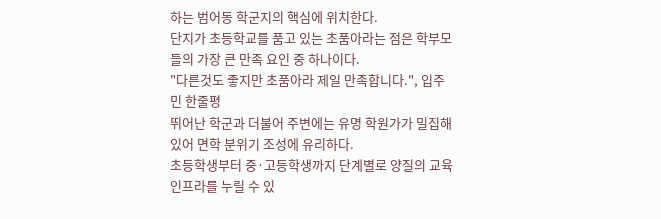하는 범어동 학군지의 핵심에 위치한다.
단지가 초등학교를 품고 있는 초품아라는 점은 학부모들의 가장 큰 만족 요인 중 하나이다.
"다른것도 좋지만 초품아라 제일 만족합니다.", 입주민 한줄평
뛰어난 학군과 더불어 주변에는 유명 학원가가 밀집해 있어 면학 분위기 조성에 유리하다.
초등학생부터 중·고등학생까지 단계별로 양질의 교육 인프라를 누릴 수 있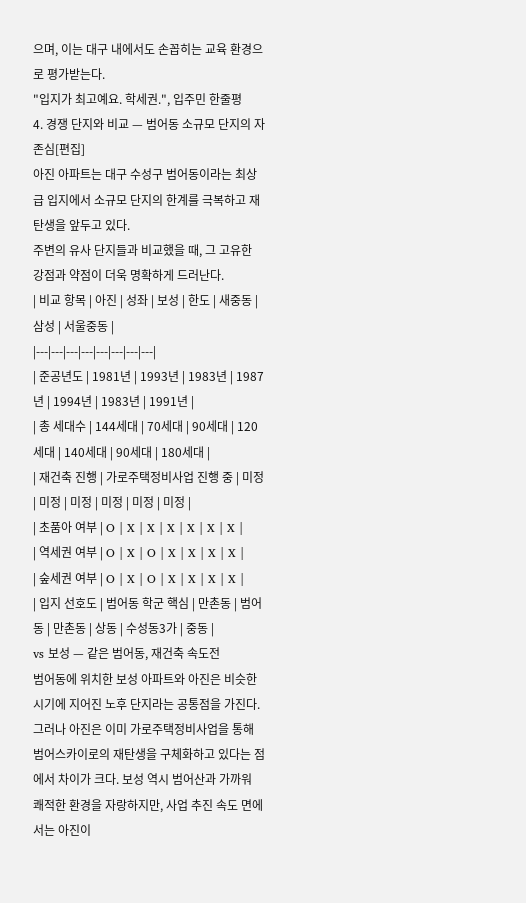으며, 이는 대구 내에서도 손꼽히는 교육 환경으로 평가받는다.
"입지가 최고예요. 학세권.", 입주민 한줄평
4. 경쟁 단지와 비교 — 범어동 소규모 단지의 자존심[편집]
아진 아파트는 대구 수성구 범어동이라는 최상급 입지에서 소규모 단지의 한계를 극복하고 재탄생을 앞두고 있다.
주변의 유사 단지들과 비교했을 때, 그 고유한 강점과 약점이 더욱 명확하게 드러난다.
| 비교 항목 | 아진 | 성좌 | 보성 | 한도 | 새중동 | 삼성 | 서울중동 |
|---|---|---|---|---|---|---|---|
| 준공년도 | 1981년 | 1993년 | 1983년 | 1987년 | 1994년 | 1983년 | 1991년 |
| 총 세대수 | 144세대 | 70세대 | 90세대 | 120세대 | 140세대 | 90세대 | 180세대 |
| 재건축 진행 | 가로주택정비사업 진행 중 | 미정 | 미정 | 미정 | 미정 | 미정 | 미정 |
| 초품아 여부 | O | X | X | X | X | X | X |
| 역세권 여부 | O | X | O | X | X | X | X |
| 숲세권 여부 | O | X | O | X | X | X | X |
| 입지 선호도 | 범어동 학군 핵심 | 만촌동 | 범어동 | 만촌동 | 상동 | 수성동3가 | 중동 |
vs 보성 — 같은 범어동, 재건축 속도전
범어동에 위치한 보성 아파트와 아진은 비슷한 시기에 지어진 노후 단지라는 공통점을 가진다. 그러나 아진은 이미 가로주택정비사업을 통해 범어스카이로의 재탄생을 구체화하고 있다는 점에서 차이가 크다. 보성 역시 범어산과 가까워 쾌적한 환경을 자랑하지만, 사업 추진 속도 면에서는 아진이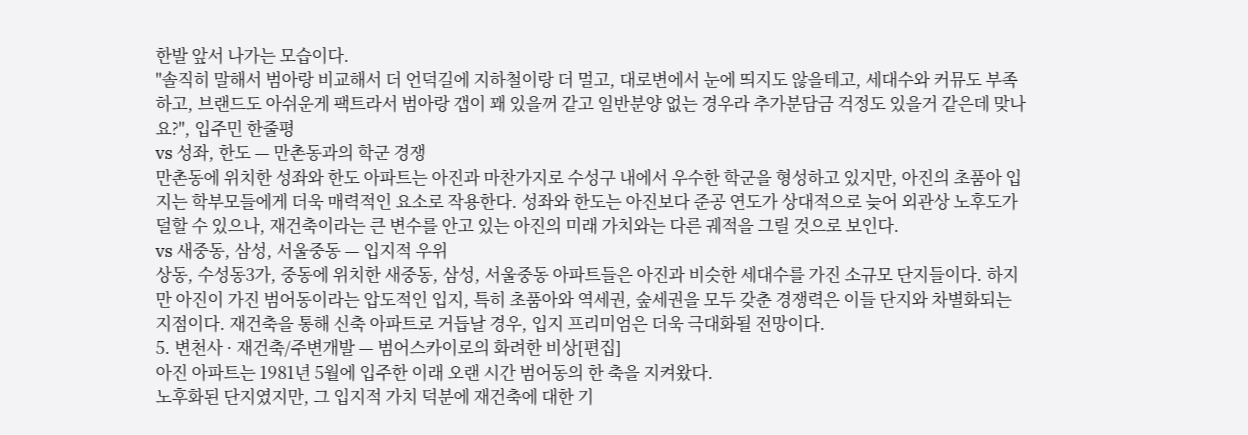한발 앞서 나가는 모습이다.
"솔직히 말해서 범아랑 비교해서 더 언덕길에 지하철이랑 더 멀고, 대로변에서 눈에 띄지도 않을테고, 세대수와 커뮤도 부족하고, 브랜드도 아쉬운게 팩트라서 범아랑 갭이 꽤 있을꺼 같고 일반분양 없는 경우라 추가분담금 걱정도 있을거 같은데 맞나요?", 입주민 한줄평
vs 성좌, 한도 — 만촌동과의 학군 경쟁
만촌동에 위치한 성좌와 한도 아파트는 아진과 마찬가지로 수성구 내에서 우수한 학군을 형성하고 있지만, 아진의 초품아 입지는 학부모들에게 더욱 매력적인 요소로 작용한다. 성좌와 한도는 아진보다 준공 연도가 상대적으로 늦어 외관상 노후도가 덜할 수 있으나, 재건축이라는 큰 변수를 안고 있는 아진의 미래 가치와는 다른 궤적을 그릴 것으로 보인다.
vs 새중동, 삼성, 서울중동 — 입지적 우위
상동, 수성동3가, 중동에 위치한 새중동, 삼성, 서울중동 아파트들은 아진과 비슷한 세대수를 가진 소규모 단지들이다. 하지만 아진이 가진 범어동이라는 압도적인 입지, 특히 초품아와 역세권, 숲세권을 모두 갖춘 경쟁력은 이들 단지와 차별화되는 지점이다. 재건축을 통해 신축 아파트로 거듭날 경우, 입지 프리미엄은 더욱 극대화될 전망이다.
5. 변천사 · 재건축/주변개발 — 범어스카이로의 화려한 비상[편집]
아진 아파트는 1981년 5월에 입주한 이래 오랜 시간 범어동의 한 축을 지켜왔다.
노후화된 단지였지만, 그 입지적 가치 덕분에 재건축에 대한 기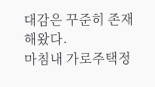대감은 꾸준히 존재해왔다.
마침내 가로주택정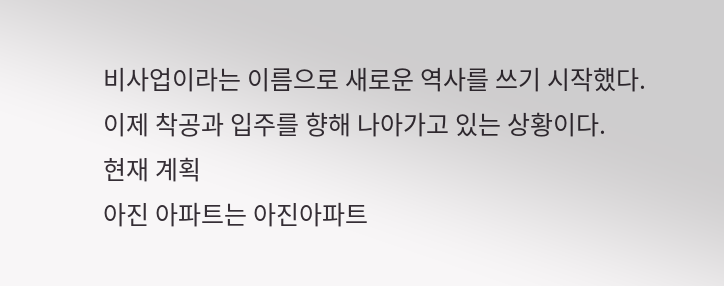비사업이라는 이름으로 새로운 역사를 쓰기 시작했다.
이제 착공과 입주를 향해 나아가고 있는 상황이다.
현재 계획
아진 아파트는 아진아파트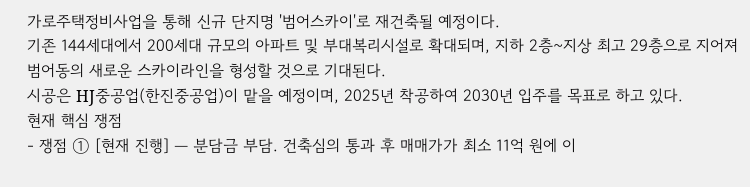가로주택정비사업을 통해 신규 단지명 '범어스카이'로 재건축될 예정이다.
기존 144세대에서 200세대 규모의 아파트 및 부대복리시설로 확대되며, 지하 2층~지상 최고 29층으로 지어져 범어동의 새로운 스카이라인을 형성할 것으로 기대된다.
시공은 HJ중공업(한진중공업)이 맡을 예정이며, 2025년 착공하여 2030년 입주를 목표로 하고 있다.
현재 핵심 쟁점
- 쟁점 ① [현재 진행] — 분담금 부담. 건축심의 통과 후 매매가가 최소 11억 원에 이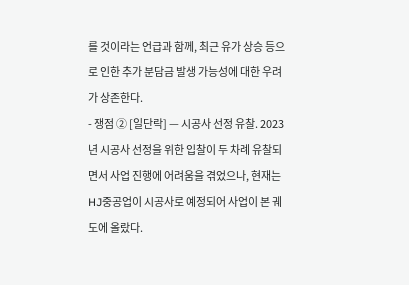를 것이라는 언급과 함께, 최근 유가 상승 등으로 인한 추가 분담금 발생 가능성에 대한 우려가 상존한다.
- 쟁점 ② [일단락] — 시공사 선정 유찰. 2023년 시공사 선정을 위한 입찰이 두 차례 유찰되면서 사업 진행에 어려움을 겪었으나, 현재는 HJ중공업이 시공사로 예정되어 사업이 본 궤도에 올랐다.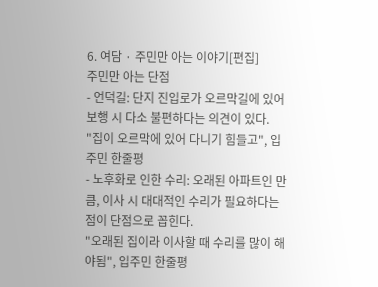6. 여담 · 주민만 아는 이야기[편집]
주민만 아는 단점
- 언덕길: 단지 진입로가 오르막길에 있어 보행 시 다소 불편하다는 의견이 있다.
"집이 오르막에 있어 다니기 힘들고", 입주민 한줄평
- 노후화로 인한 수리: 오래된 아파트인 만큼, 이사 시 대대적인 수리가 필요하다는 점이 단점으로 꼽힌다.
"오래된 집이라 이사할 때 수리를 많이 해야됨", 입주민 한줄평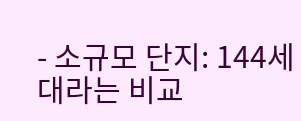- 소규모 단지: 144세대라는 비교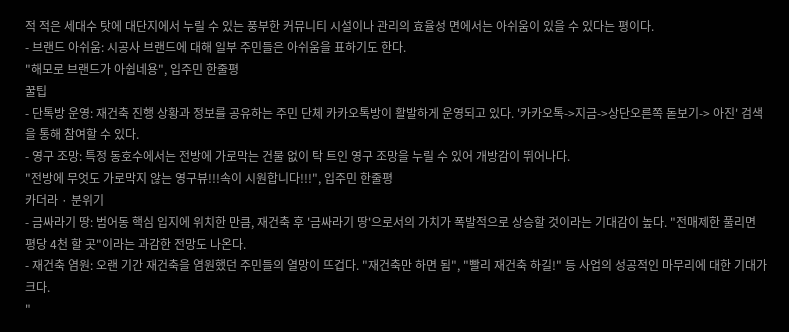적 적은 세대수 탓에 대단지에서 누릴 수 있는 풍부한 커뮤니티 시설이나 관리의 효율성 면에서는 아쉬움이 있을 수 있다는 평이다.
- 브랜드 아쉬움: 시공사 브랜드에 대해 일부 주민들은 아쉬움을 표하기도 한다.
"해모로 브랜드가 아쉽네용", 입주민 한줄평
꿀팁
- 단톡방 운영: 재건축 진행 상황과 정보를 공유하는 주민 단체 카카오톡방이 활발하게 운영되고 있다. '카카오톡->지금->상단오른쪽 돋보기-> 아진' 검색을 통해 참여할 수 있다.
- 영구 조망: 특정 동호수에서는 전방에 가로막는 건물 없이 탁 트인 영구 조망을 누릴 수 있어 개방감이 뛰어나다.
"전방에 무엇도 가로막지 않는 영구뷰!!!속이 시원합니다!!!", 입주민 한줄평
카더라 · 분위기
- 금싸라기 땅: 범어동 핵심 입지에 위치한 만큼, 재건축 후 '금싸라기 땅'으로서의 가치가 폭발적으로 상승할 것이라는 기대감이 높다. "전매제한 풀리면 평당 4천 할 곳"이라는 과감한 전망도 나온다.
- 재건축 염원: 오랜 기간 재건축을 염원했던 주민들의 열망이 뜨겁다. "재건축만 하면 됨", "빨리 재건축 하길!" 등 사업의 성공적인 마무리에 대한 기대가 크다.
"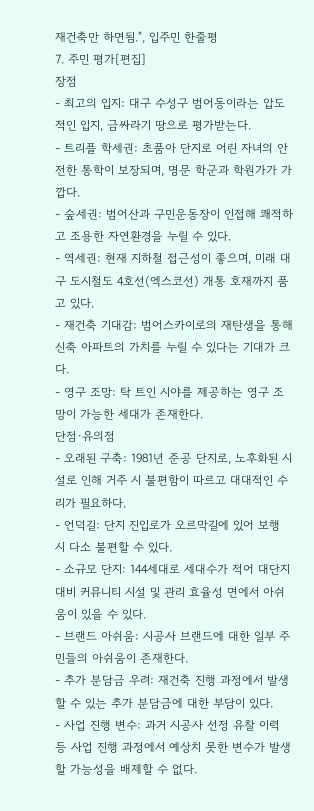재건축만 하면됨.", 입주민 한줄평
7. 주민 평가[편집]
장점
- 최고의 입지: 대구 수성구 범어동이라는 압도적인 입지, 금싸라기 땅으로 평가받는다.
- 트리플 학세권: 초품아 단지로 어린 자녀의 안전한 통학이 보장되며, 명문 학군과 학원가가 가깝다.
- 숲세권: 범어산과 구민운동장이 인접해 쾌적하고 조용한 자연환경을 누릴 수 있다.
- 역세권: 현재 지하철 접근성이 좋으며, 미래 대구 도시철도 4호선(엑스코선) 개통 호재까지 품고 있다.
- 재건축 기대감: 범어스카이로의 재탄생을 통해 신축 아파트의 가치를 누릴 수 있다는 기대가 크다.
- 영구 조망: 탁 트인 시야를 제공하는 영구 조망이 가능한 세대가 존재한다.
단점·유의점
- 오래된 구축: 1981년 준공 단지로, 노후화된 시설로 인해 거주 시 불편함이 따르고 대대적인 수리가 필요하다.
- 언덕길: 단지 진입로가 오르막길에 있어 보행 시 다소 불편할 수 있다.
- 소규모 단지: 144세대로 세대수가 적어 대단지 대비 커뮤니티 시설 및 관리 효율성 면에서 아쉬움이 있을 수 있다.
- 브랜드 아쉬움: 시공사 브랜드에 대한 일부 주민들의 아쉬움이 존재한다.
- 추가 분담금 우려: 재건축 진행 과정에서 발생할 수 있는 추가 분담금에 대한 부담이 있다.
- 사업 진행 변수: 과거 시공사 선정 유찰 이력 등 사업 진행 과정에서 예상치 못한 변수가 발생할 가능성을 배제할 수 없다.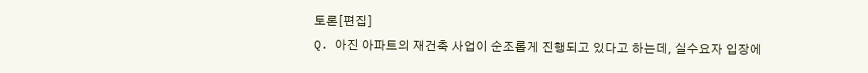토론[편집]
Q. 아진 아파트의 재건축 사업이 순조롭게 진행되고 있다고 하는데, 실수요자 입장에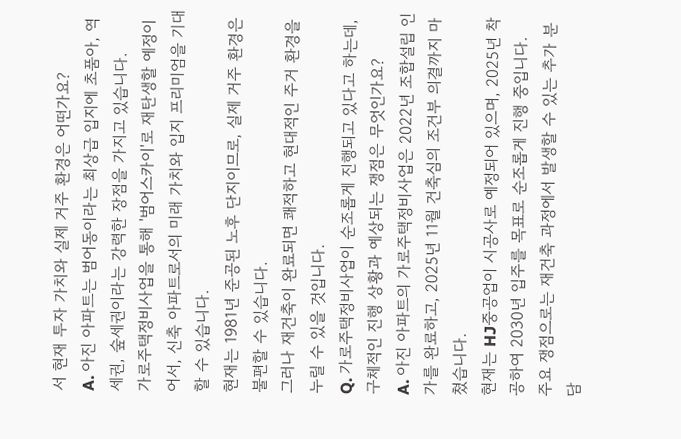서 현재 투자 가치와 실제 거주 환경은 어떤가요?
A. 아진 아파트는 범어동이라는 최상급 입지에 초품아, 역세권, 숲세권이라는 강력한 장점을 가지고 있습니다.
가로주택정비사업을 통해 '범어스카이'로 재탄생할 예정이어서, 신축 아파트로서의 미래 가치와 입지 프리미엄을 기대할 수 있습니다.
현재는 1981년 준공된 노후 단지이므로, 실제 거주 환경은 불편할 수 있습니다.
그러나 재건축이 완료되면 쾌적하고 현대적인 주거 환경을 누릴 수 있을 것입니다.
Q. 가로주택정비사업이 순조롭게 진행되고 있다고 하는데, 구체적인 진행 상황과 예상되는 쟁점은 무엇인가요?
A. 아진 아파트의 가로주택정비사업은 2022년 조합설립 인가를 완료하고, 2025년 11월 건축심의 조건부 의결까지 마쳤습니다.
현재는 HJ중공업이 시공사로 예정되어 있으며, 2025년 착공하여 2030년 입주를 목표로 순조롭게 진행 중입니다.
주요 쟁점으로는 재건축 과정에서 발생할 수 있는 추가 분담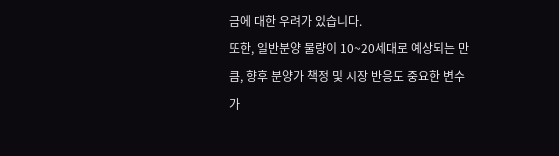금에 대한 우려가 있습니다.
또한, 일반분양 물량이 10~20세대로 예상되는 만큼, 향후 분양가 책정 및 시장 반응도 중요한 변수가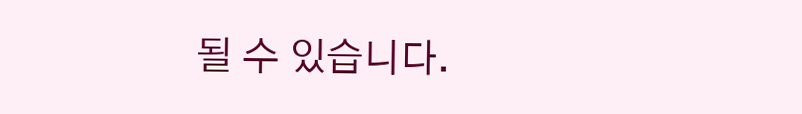될 수 있습니다.